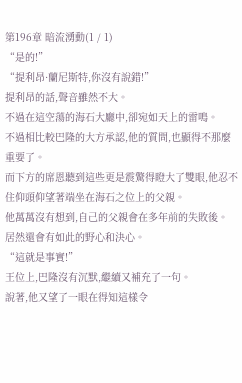第196章 暗流湧動(1 / 1)
“是的!”
“提利昂·蘭尼斯特,你沒有說錯!”
提利昂的話,聲音雖然不大。
不過在這空蕩的海石大廳中,卻宛如天上的雷鳴。
不過相比較巴隆的大方承認,他的質問,也顯得不那麼重要了。
而下方的席恩聽到這些更是震驚得瞪大了雙眼,他忍不住仰頭仰望著端坐在海石之位上的父親。
他萬萬沒有想到,自己的父親會在多年前的失敗後。
居然還會有如此的野心和決心。
“這就是事實!”
王位上,巴隆沒有沉默,繼續又補充了一句。
說著,他又望了一眼在得知這樣令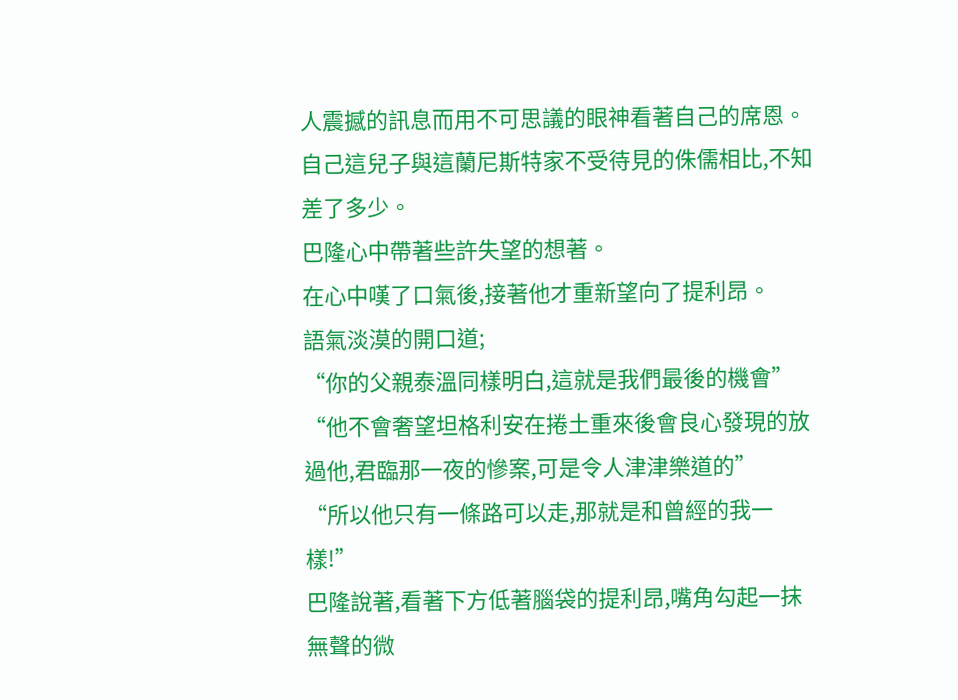人震撼的訊息而用不可思議的眼神看著自己的席恩。
自己這兒子與這蘭尼斯特家不受待見的侏儒相比,不知差了多少。
巴隆心中帶著些許失望的想著。
在心中嘆了口氣後,接著他才重新望向了提利昂。
語氣淡漠的開口道;
“你的父親泰溫同樣明白,這就是我們最後的機會”
“他不會奢望坦格利安在捲土重來後會良心發現的放過他,君臨那一夜的慘案,可是令人津津樂道的”
“所以他只有一條路可以走,那就是和曾經的我一樣!”
巴隆說著,看著下方低著腦袋的提利昂,嘴角勾起一抹無聲的微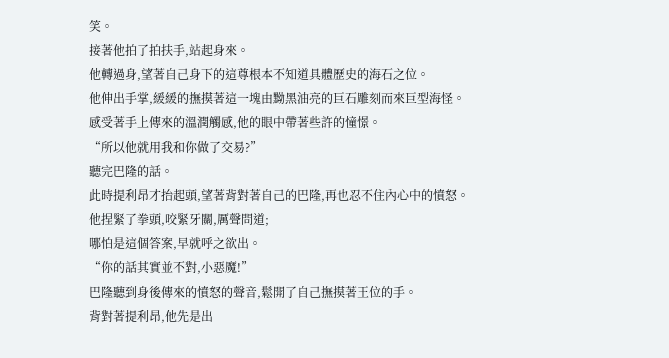笑。
接著他拍了拍扶手,站起身來。
他轉過身,望著自己身下的這尊根本不知道具體歷史的海石之位。
他伸出手掌,緩緩的撫摸著這一塊由黝黑油亮的巨石雕刻而來巨型海怪。
感受著手上傳來的溫潤觸感,他的眼中帶著些許的憧憬。
“所以他就用我和你做了交易?”
聽完巴隆的話。
此時提利昂才抬起頭,望著背對著自己的巴隆,再也忍不住內心中的憤怒。
他捏緊了拳頭,咬緊牙關,厲聲問道;
哪怕是這個答案,早就呼之欲出。
“你的話其實並不對,小惡魔!”
巴隆聽到身後傳來的憤怒的聲音,鬆開了自己撫摸著王位的手。
背對著提利昂,他先是出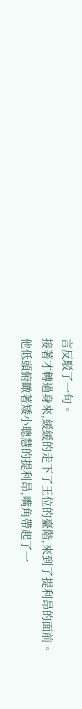言反駁了一句。
接著才轉過身來,緩緩的走下了王位的臺階,來到了提利昂的面前。
他低頭俯瞰著矮小聰慧的提利昂,嘴角帶起了一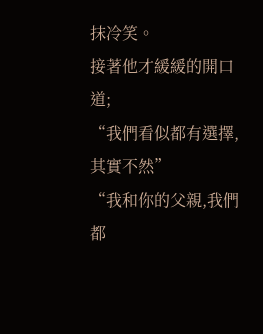抹冷笑。
接著他才緩緩的開口道;
“我們看似都有選擇,其實不然”
“我和你的父親,我們都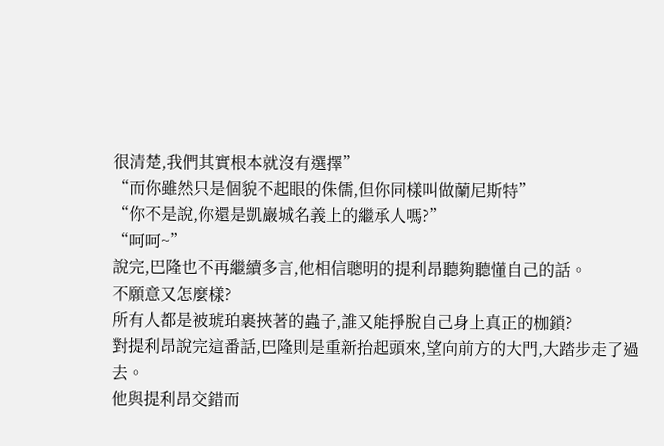很清楚,我們其實根本就沒有選擇”
“而你雖然只是個貌不起眼的侏儒,但你同樣叫做蘭尼斯特”
“你不是說,你還是凱巖城名義上的繼承人嗎?”
“呵呵~”
說完,巴隆也不再繼續多言,他相信聰明的提利昂聽夠聽懂自己的話。
不願意又怎麼樣?
所有人都是被琥珀裹挾著的蟲子,誰又能掙脫自己身上真正的枷鎖?
對提利昂說完這番話,巴隆則是重新抬起頭來,望向前方的大門,大踏步走了過去。
他與提利昂交錯而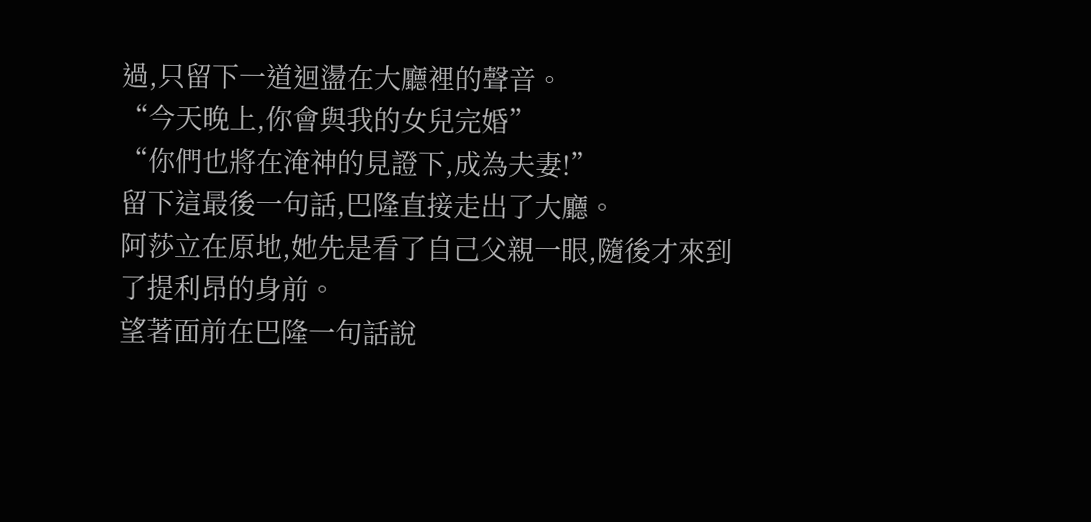過,只留下一道迴盪在大廳裡的聲音。
“今天晚上,你會與我的女兒完婚”
“你們也將在淹神的見證下,成為夫妻!”
留下這最後一句話,巴隆直接走出了大廳。
阿莎立在原地,她先是看了自己父親一眼,隨後才來到了提利昂的身前。
望著面前在巴隆一句話說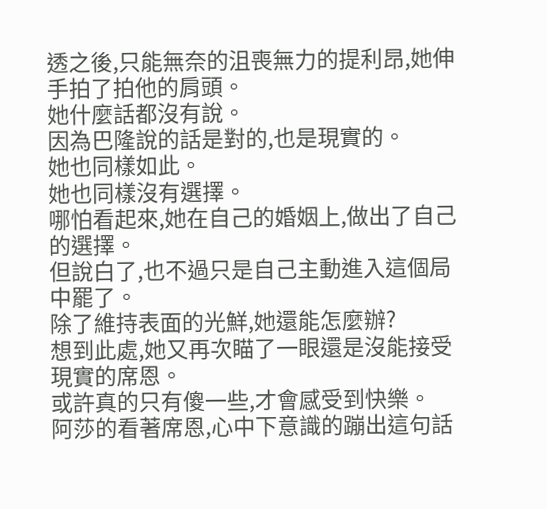透之後,只能無奈的沮喪無力的提利昂,她伸手拍了拍他的肩頭。
她什麼話都沒有說。
因為巴隆說的話是對的,也是現實的。
她也同樣如此。
她也同樣沒有選擇。
哪怕看起來,她在自己的婚姻上,做出了自己的選擇。
但說白了,也不過只是自己主動進入這個局中罷了。
除了維持表面的光鮮,她還能怎麼辦?
想到此處,她又再次瞄了一眼還是沒能接受現實的席恩。
或許真的只有傻一些,才會感受到快樂。
阿莎的看著席恩,心中下意識的蹦出這句話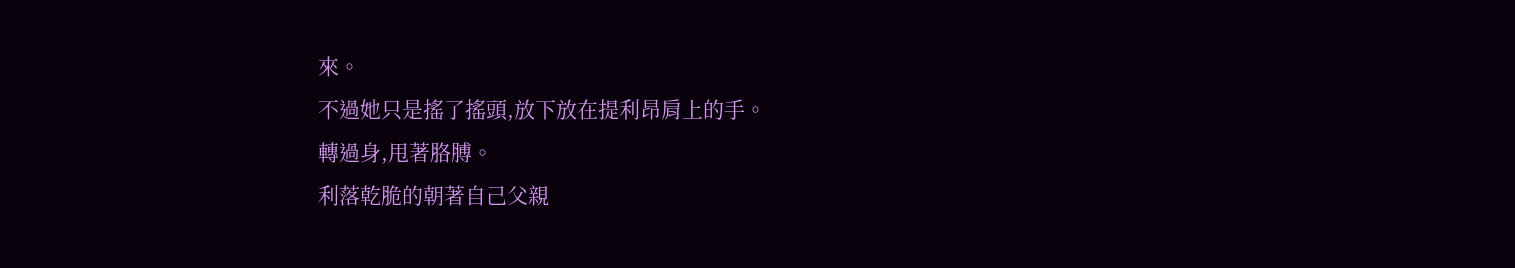來。
不過她只是搖了搖頭,放下放在提利昂肩上的手。
轉過身,甩著胳膊。
利落乾脆的朝著自己父親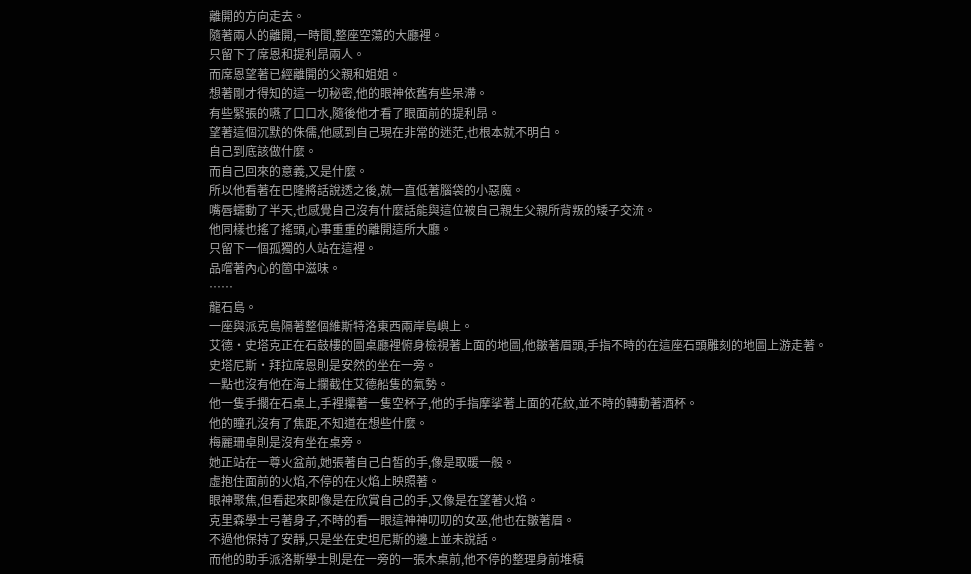離開的方向走去。
隨著兩人的離開,一時間,整座空蕩的大廳裡。
只留下了席恩和提利昂兩人。
而席恩望著已經離開的父親和姐姐。
想著剛才得知的這一切秘密,他的眼神依舊有些呆滯。
有些緊張的嚥了口口水,隨後他才看了眼面前的提利昂。
望著這個沉默的侏儒,他感到自己現在非常的迷茫,也根本就不明白。
自己到底該做什麼。
而自己回來的意義,又是什麼。
所以他看著在巴隆將話說透之後,就一直低著腦袋的小惡魔。
嘴唇蠕動了半天,也感覺自己沒有什麼話能與這位被自己親生父親所背叛的矮子交流。
他同樣也搖了搖頭,心事重重的離開這所大廳。
只留下一個孤獨的人站在這裡。
品嚐著內心的箇中滋味。
……
龍石島。
一座與派克島隔著整個維斯特洛東西兩岸島嶼上。
艾德·史塔克正在石鼓樓的圖桌廳裡俯身檢視著上面的地圖,他皺著眉頭,手指不時的在這座石頭雕刻的地圖上游走著。
史塔尼斯·拜拉席恩則是安然的坐在一旁。
一點也沒有他在海上攔截住艾德船隻的氣勢。
他一隻手擱在石桌上,手裡攥著一隻空杯子,他的手指摩挲著上面的花紋,並不時的轉動著酒杯。
他的瞳孔沒有了焦距,不知道在想些什麼。
梅麗珊卓則是沒有坐在桌旁。
她正站在一尊火盆前,她張著自己白皙的手,像是取暖一般。
虛抱住面前的火焰,不停的在火焰上映照著。
眼神聚焦,但看起來即像是在欣賞自己的手,又像是在望著火焰。
克里森學士弓著身子,不時的看一眼這神神叨叨的女巫,他也在皺著眉。
不過他保持了安靜,只是坐在史坦尼斯的邊上並未說話。
而他的助手派洛斯學士則是在一旁的一張木桌前,他不停的整理身前堆積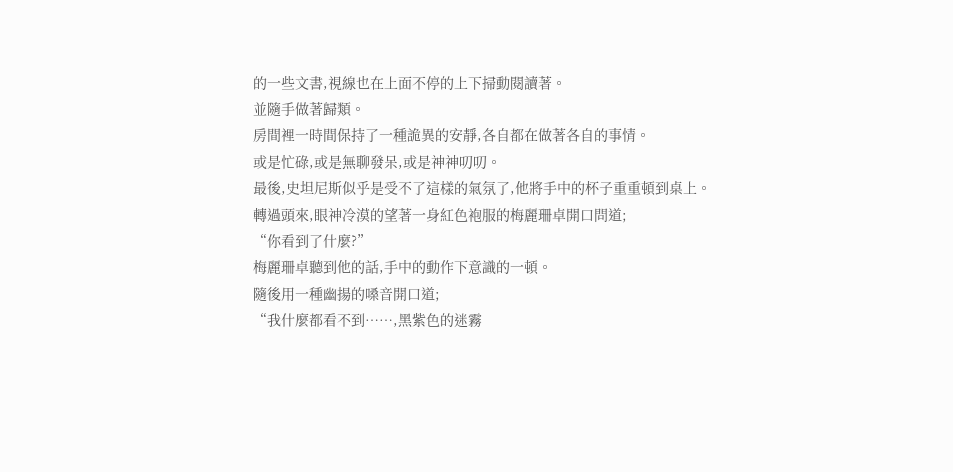的一些文書,視線也在上面不停的上下掃動閱讀著。
並隨手做著歸類。
房間裡一時間保持了一種詭異的安靜,各自都在做著各自的事情。
或是忙碌,或是無聊發呆,或是神神叨叨。
最後,史坦尼斯似乎是受不了這樣的氣氛了,他將手中的杯子重重頓到桌上。
轉過頭來,眼神冷漠的望著一身紅色袍服的梅麗珊卓開口問道;
“你看到了什麼?”
梅麗珊卓聽到他的話,手中的動作下意識的一頓。
隨後用一種幽揚的嗓音開口道;
“我什麼都看不到……,黑紫色的迷霧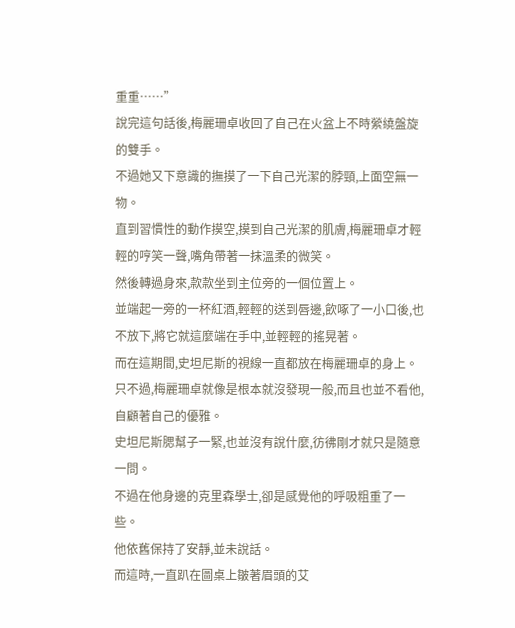重重……”
說完這句話後,梅麗珊卓收回了自己在火盆上不時縈繞盤旋的雙手。
不過她又下意識的撫摸了一下自己光潔的脖頸,上面空無一物。
直到習慣性的動作摸空,摸到自己光潔的肌膚,梅麗珊卓才輕輕的哼笑一聲,嘴角帶著一抹溫柔的微笑。
然後轉過身來,款款坐到主位旁的一個位置上。
並端起一旁的一杯紅酒,輕輕的送到唇邊,飲啄了一小口後,也不放下,將它就這麼端在手中,並輕輕的搖晃著。
而在這期間,史坦尼斯的視線一直都放在梅麗珊卓的身上。
只不過,梅麗珊卓就像是根本就沒發現一般,而且也並不看他,自顧著自己的優雅。
史坦尼斯腮幫子一緊,也並沒有說什麼,彷彿剛才就只是隨意一問。
不過在他身邊的克里森學士,卻是感覺他的呼吸粗重了一些。
他依舊保持了安靜,並未說話。
而這時,一直趴在圖桌上皺著眉頭的艾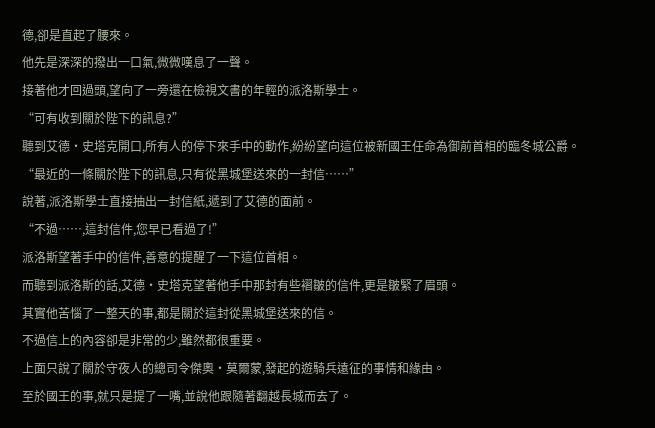德,卻是直起了腰來。
他先是深深的撥出一口氣,微微嘆息了一聲。
接著他才回過頭,望向了一旁還在檢視文書的年輕的派洛斯學士。
“可有收到關於陛下的訊息?”
聽到艾德·史塔克開口,所有人的停下來手中的動作,紛紛望向這位被新國王任命為御前首相的臨冬城公爵。
“最近的一條關於陛下的訊息,只有從黑城堡送來的一封信……”
說著,派洛斯學士直接抽出一封信紙,遞到了艾德的面前。
“不過……,這封信件,您早已看過了!”
派洛斯望著手中的信件,善意的提醒了一下這位首相。
而聽到派洛斯的話,艾德·史塔克望著他手中那封有些褶皺的信件,更是皺緊了眉頭。
其實他苦惱了一整天的事,都是關於這封從黑城堡送來的信。
不過信上的內容卻是非常的少,雖然都很重要。
上面只說了關於守夜人的總司令傑奧·莫爾蒙,發起的遊騎兵遠征的事情和緣由。
至於國王的事,就只是提了一嘴,並說他跟隨著翻越長城而去了。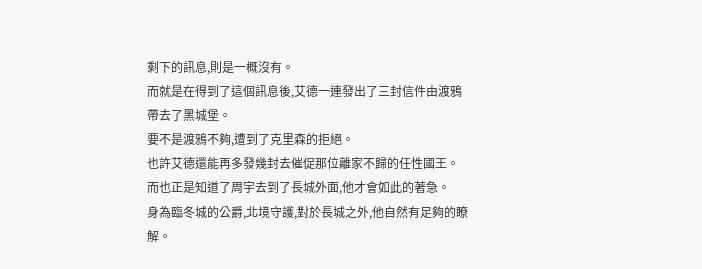剩下的訊息,則是一概沒有。
而就是在得到了這個訊息後,艾德一連發出了三封信件由渡鴉帶去了黑城堡。
要不是渡鴉不夠,遭到了克里森的拒絕。
也許艾德還能再多發幾封去催促那位離家不歸的任性國王。
而也正是知道了周宇去到了長城外面,他才會如此的著急。
身為臨冬城的公爵,北境守護,對於長城之外,他自然有足夠的瞭解。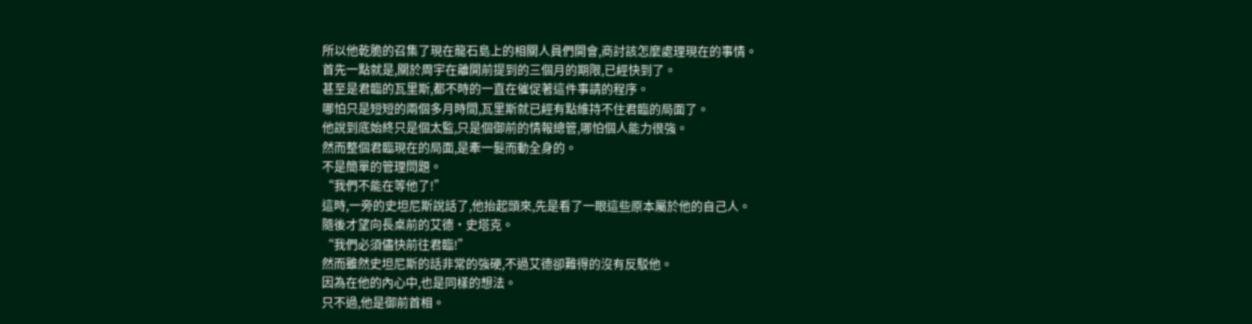所以他乾脆的召集了現在龍石島上的相關人員們開會,商討該怎麼處理現在的事情。
首先一點就是,關於周宇在離開前提到的三個月的期限,已經快到了。
甚至是君臨的瓦里斯,都不時的一直在催促著這件事請的程序。
哪怕只是短短的兩個多月時間,瓦里斯就已經有點維持不住君臨的局面了。
他說到底始終只是個太監,只是個御前的情報總管,哪怕個人能力很強。
然而整個君臨現在的局面,是牽一髮而動全身的。
不是簡單的管理問題。
“我們不能在等他了!”
這時,一旁的史坦尼斯說話了,他抬起頭來,先是看了一眼這些原本屬於他的自己人。
隨後才望向長桌前的艾德·史塔克。
“我們必須儘快前往君臨!”
然而雖然史坦尼斯的話非常的強硬,不過艾德卻難得的沒有反駁他。
因為在他的內心中,也是同樣的想法。
只不過,他是御前首相。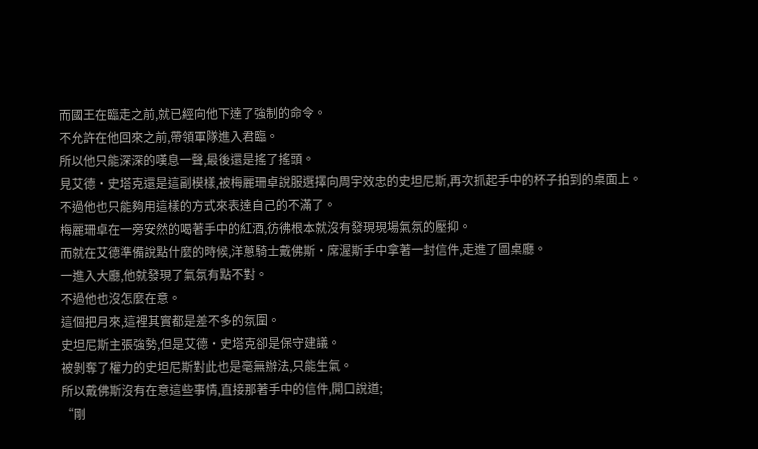而國王在臨走之前,就已經向他下達了強制的命令。
不允許在他回來之前,帶領軍隊進入君臨。
所以他只能深深的嘆息一聲,最後還是搖了搖頭。
見艾德·史塔克還是這副模樣,被梅麗珊卓說服選擇向周宇效忠的史坦尼斯,再次抓起手中的杯子拍到的桌面上。
不過他也只能夠用這樣的方式來表達自己的不滿了。
梅麗珊卓在一旁安然的喝著手中的紅酒,彷彿根本就沒有發現現場氣氛的壓抑。
而就在艾德準備說點什麼的時候,洋蔥騎士戴佛斯·席渥斯手中拿著一封信件,走進了圖桌廳。
一進入大廳,他就發現了氣氛有點不對。
不過他也沒怎麼在意。
這個把月來,這裡其實都是差不多的氛圍。
史坦尼斯主張強勢,但是艾德·史塔克卻是保守建議。
被剝奪了權力的史坦尼斯對此也是毫無辦法,只能生氣。
所以戴佛斯沒有在意這些事情,直接那著手中的信件,開口說道;
“剛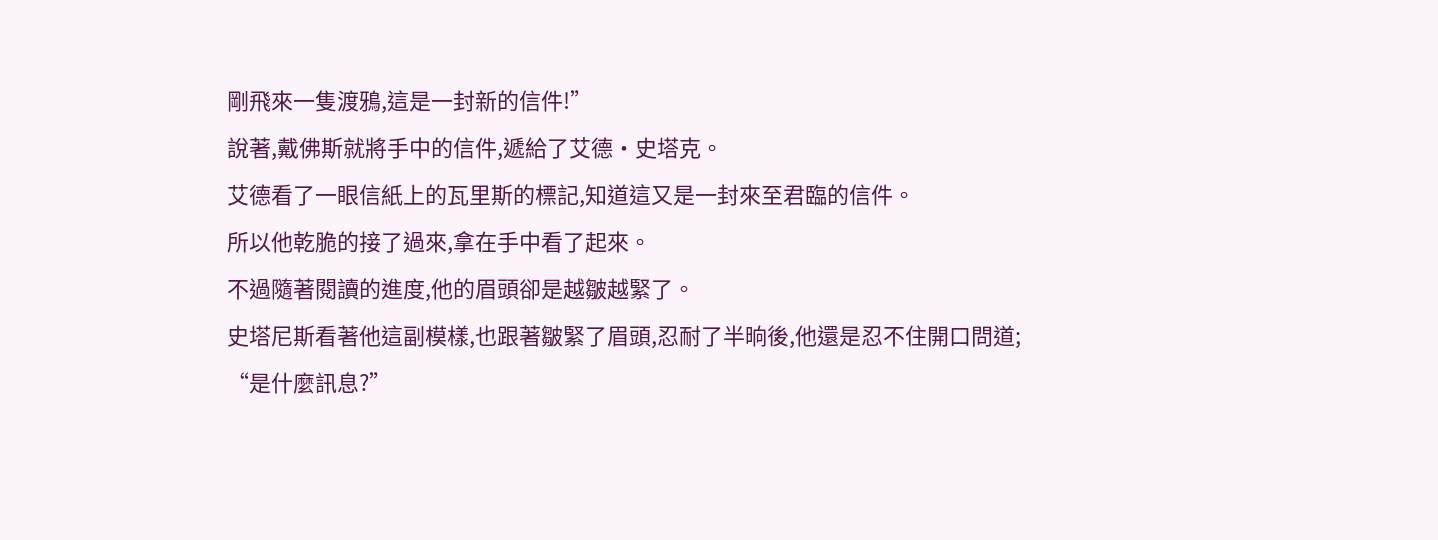剛飛來一隻渡鴉,這是一封新的信件!”
說著,戴佛斯就將手中的信件,遞給了艾德·史塔克。
艾德看了一眼信紙上的瓦里斯的標記,知道這又是一封來至君臨的信件。
所以他乾脆的接了過來,拿在手中看了起來。
不過隨著閱讀的進度,他的眉頭卻是越皺越緊了。
史塔尼斯看著他這副模樣,也跟著皺緊了眉頭,忍耐了半晌後,他還是忍不住開口問道;
“是什麼訊息?”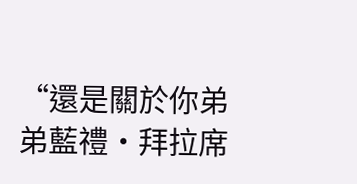“還是關於你弟弟藍禮·拜拉席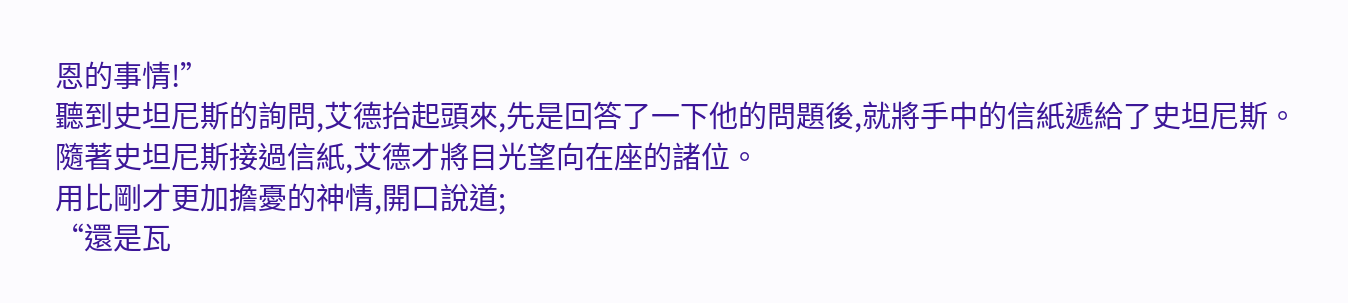恩的事情!”
聽到史坦尼斯的詢問,艾德抬起頭來,先是回答了一下他的問題後,就將手中的信紙遞給了史坦尼斯。
隨著史坦尼斯接過信紙,艾德才將目光望向在座的諸位。
用比剛才更加擔憂的神情,開口說道;
“還是瓦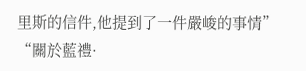里斯的信件,他提到了一件嚴峻的事情”
“關於藍禮·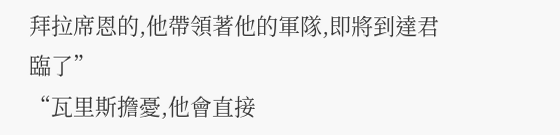拜拉席恩的,他帶領著他的軍隊,即將到達君臨了”
“瓦里斯擔憂,他會直接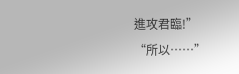進攻君臨!”
“所以……”